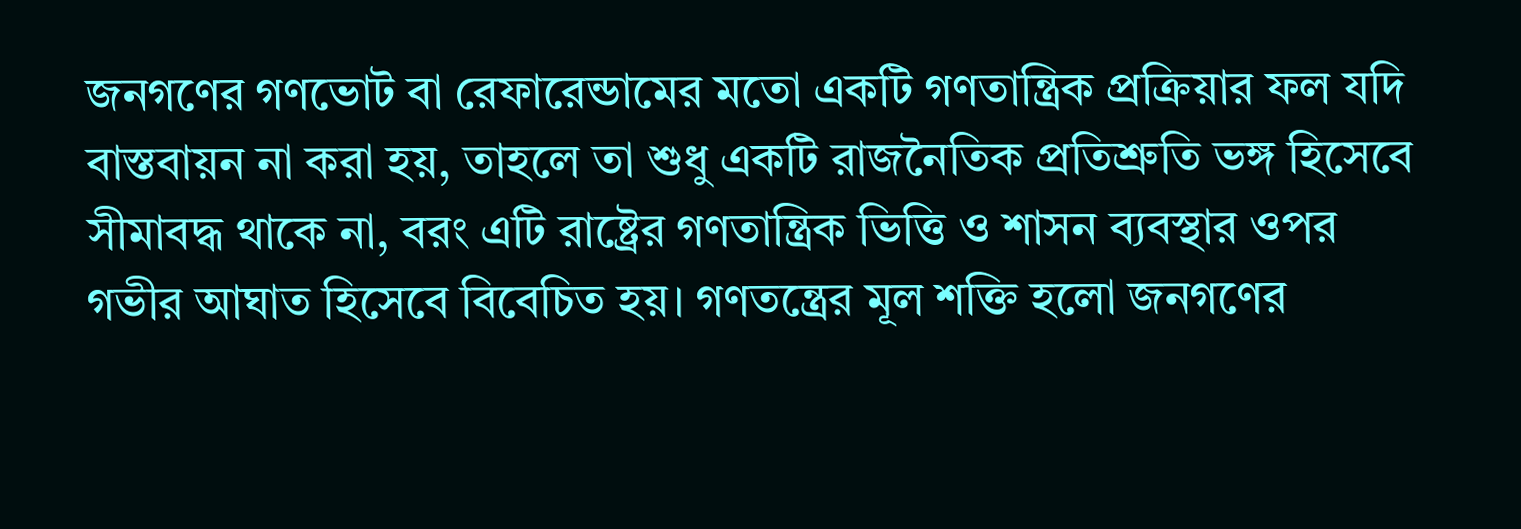জনগণের গণভোট বা রেফারেন্ডামের মতো একটি গণতান্ত্রিক প্রক্রিয়ার ফল যদি বাস্তবায়ন না করা হয়, তাহলে তা শুধু একটি রাজনৈতিক প্রতিশ্রুতি ভঙ্গ হিসেবে সীমাবদ্ধ থাকে না, বরং এটি রাষ্ট্রের গণতান্ত্রিক ভিত্তি ও শাসন ব্যবস্থার ওপর গভীর আঘাত হিসেবে বিবেচিত হয়। গণতন্ত্রের মূল শক্তি হলো জনগণের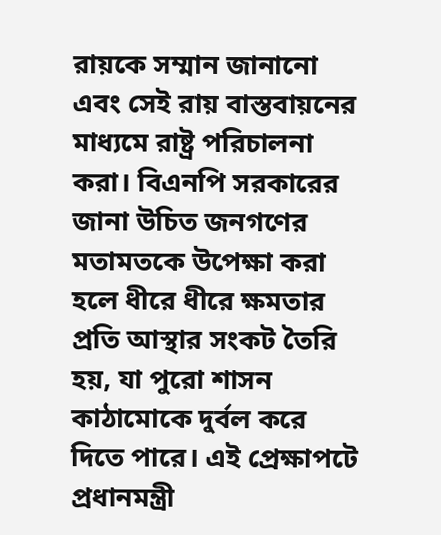রায়কে সম্মান জানানো এবং সেই রায় বাস্তবায়নের মাধ্যমে রাষ্ট্র পরিচালনা করা। বিএনপি সরকারের জানা উচিত জনগণের মতামতকে উপেক্ষা করা হলে ধীরে ধীরে ক্ষমতার প্রতি আস্থার সংকট তৈরি হয়, যা পুরো শাসন কাঠামোকে দুর্বল করে দিতে পারে। এই প্রেক্ষাপটে প্রধানমন্ত্রী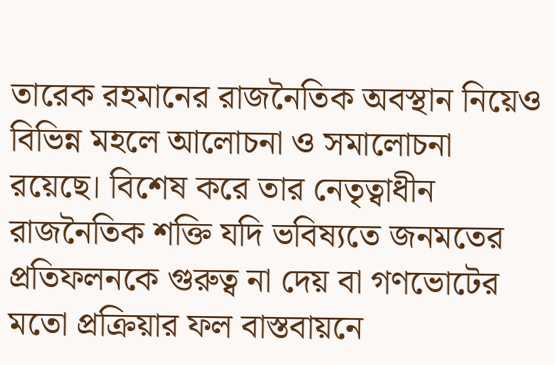তারেক রহমানের রাজনৈতিক অবস্থান নিয়েও বিভিন্ন মহলে আলোচনা ও সমালোচনা রয়েছে। বিশেষ করে তার নেতৃত্বাধীন রাজনৈতিক শক্তি যদি ভবিষ্যতে জনমতের প্রতিফলনকে গুরুত্ব না দেয় বা গণভোটের মতো প্রক্রিয়ার ফল বাস্তবায়নে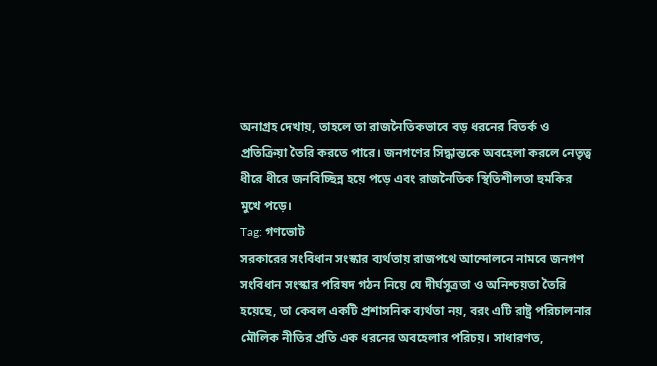অনাগ্রহ দেখায়, তাহলে তা রাজনৈতিকভাবে বড় ধরনের বিতর্ক ও প্রতিক্রিয়া তৈরি করতে পারে। জনগণের সিদ্ধান্তকে অবহেলা করলে নেতৃত্ব ধীরে ধীরে জনবিচ্ছিন্ন হয়ে পড়ে এবং রাজনৈতিক স্থিতিশীলতা হুমকির মুখে পড়ে।
Tag: গণভোট
সরকারের সংবিধান সংস্কার ব্যর্থতায় রাজপথে আন্দোলনে নামবে জনগণ
সংবিধান সংস্কার পরিষদ গঠন নিয়ে যে দীর্ঘসূত্রতা ও অনিশ্চয়তা তৈরি হয়েছে, তা কেবল একটি প্রশাসনিক ব্যর্থতা নয়, বরং এটি রাষ্ট্র পরিচালনার মৌলিক নীতির প্রতি এক ধরনের অবহেলার পরিচয়। সাধারণত,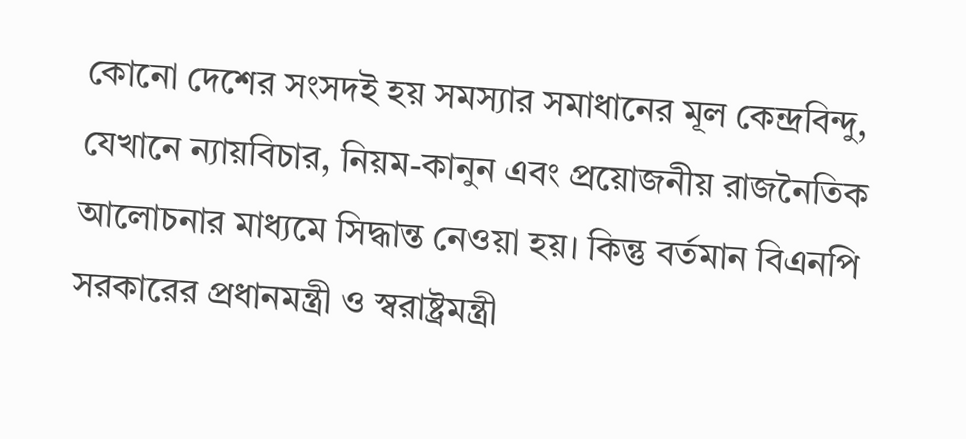কোনো দেশের সংসদই হয় সমস্যার সমাধানের মূল কেন্দ্রবিন্দু, যেখানে ন্যায়বিচার, নিয়ম-কানুন এবং প্রয়োজনীয় রাজনৈতিক আলোচনার মাধ্যমে সিদ্ধান্ত নেওয়া হয়। কিন্তু বর্তমান বিএনপি সরকারের প্রধানমন্ত্রী ও স্বরাষ্ট্রমন্ত্রী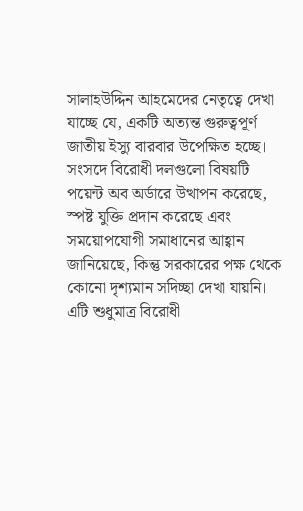সালাহউদ্দিন আহমেদের নেতৃত্বে দেখা যাচ্ছে যে, একটি অত্যন্ত গুরুত্বপূর্ণ জাতীয় ইস্যু বারবার উপেক্ষিত হচ্ছে। সংসদে বিরোধী দলগুলো বিষয়টি পয়েন্ট অব অর্ডারে উত্থাপন করেছে, স্পষ্ট যুক্তি প্রদান করেছে এবং সময়োপযোগী সমাধানের আহ্বান জানিয়েছে, কিন্তু সরকারের পক্ষ থেকে কোনো দৃশ্যমান সদিচ্ছা দেখা যায়নি। এটি শুধুমাত্র বিরোধী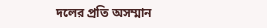দলের প্রতি অসম্মান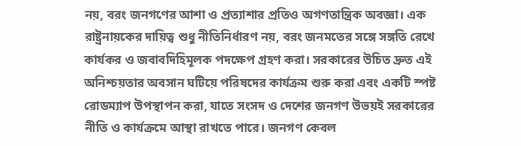নয়, বরং জনগণের আশা ও প্রত্যাশার প্রতিও অগণতান্ত্রিক অবজ্ঞা। এক রাষ্ট্রনায়কের দায়িত্ব শুধু নীতিনির্ধারণ নয়, বরং জনমতের সঙ্গে সঙ্গতি রেখে কার্যকর ও জবাবদিহিমূলক পদক্ষেপ গ্রহণ করা। সরকারের উচিত দ্রুত এই অনিশ্চয়তার অবসান ঘটিয়ে পরিষদের কার্যক্রম শুরু করা এবং একটি স্পষ্ট রোডম্যাপ উপস্থাপন করা, যাতে সংসদ ও দেশের জনগণ উভয়ই সরকারের নীতি ও কার্যক্রমে আস্থা রাখতে পারে। জনগণ কেবল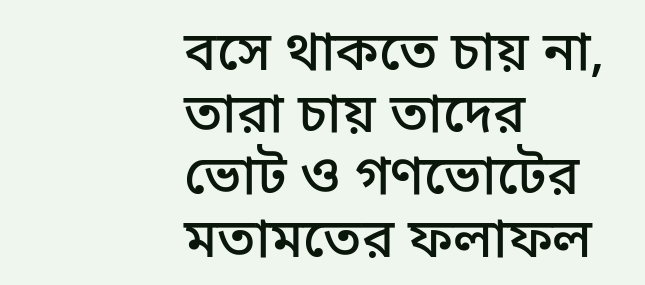বসে থাকতে চায় না, তারা চায় তাদের ভোট ও গণভোটের মতামতের ফলাফল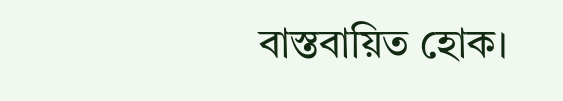বাস্তবায়িত হোক।